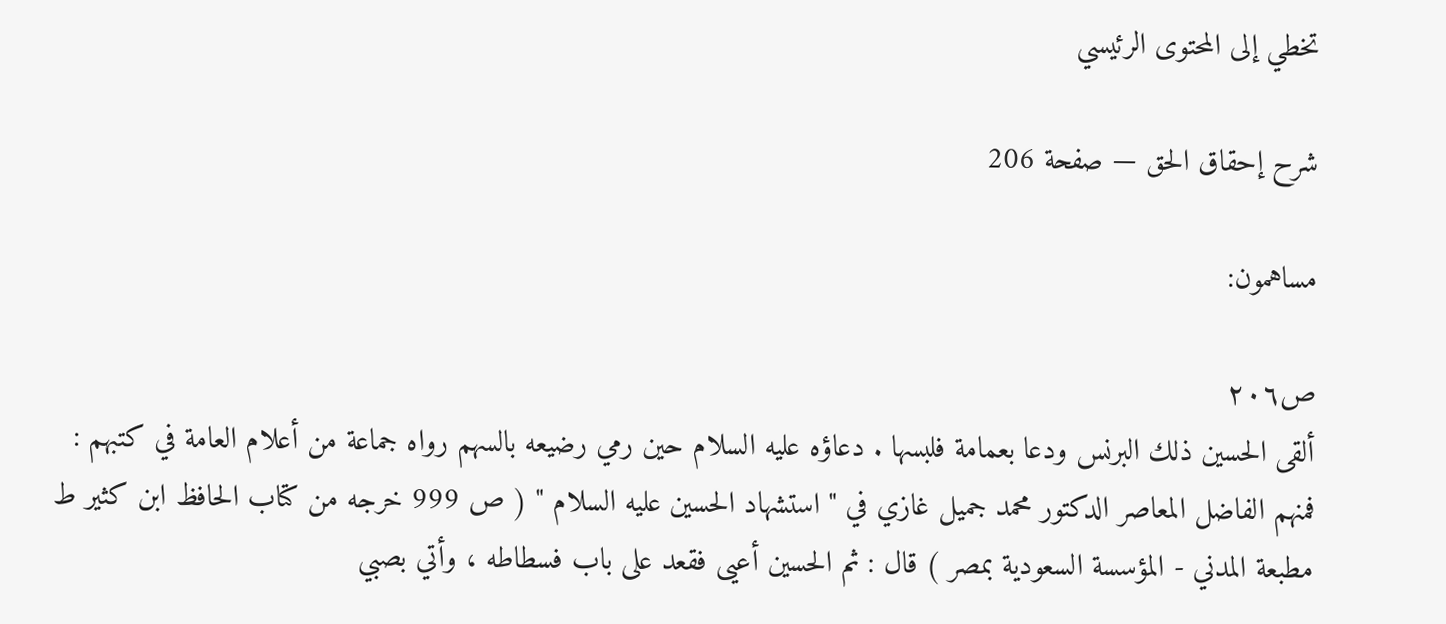تخطي إلى المحتوى الرئيسي

شرح إحقاق الحق — صفحة 206

مساهمون:

ص٢٠٦
ألقى الحسين ذلك البرنس ودعا بعمامة فلبسها . دعاؤه عليه السلام حين رمي رضيعه بالسهم رواه جماعة من أعلام العامة في كتبهم : فمنهم الفاضل المعاصر الدكتور محمد جميل غازي في " استشهاد الحسين عليه السلام " ( ص 999 خرجه من كتاب الحافظ ابن كثير ط مطبعة المدني - المؤسسة السعودية بمصر ) قال : ثم الحسين أعيى فقعد على باب فسطاطه ، وأتي بصبي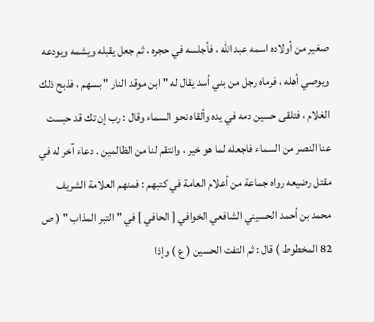صغير من أولاده اسمه عبد الله ، فأجلسه في حجره ، ثم جعل يقبله ويشمه ويودعه ويوصي أهله ، فرماه رجل من بني أسد يقال له " ابن موقد النار " بسهم ، فذبح ذلك الغلام ، فتلقى حسين دمه في يده وألقاه نحو السماء وقال : رب إن تك قد حبست عنا النصر من السماء فاجعله لما هو خير ، وانتقم لنا من الظالمين . دعاء آخر له في مقتل رضيعه رواه جماعة من أعلام العامة في كتبهم : فمنهم العلامة الشريف محمد بن أحمد الحسيني الشافعي الخوافي [ الحافي ] في " التبر المذاب " ( ص 82 المخطوط ) قال : ثم التفت الحسين ( ع ) وإذا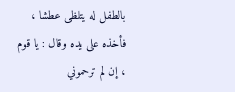بالطفل له يتلظى عطشا ، فأخذه على يده وقال : يا قوم ، إن لم ترحموني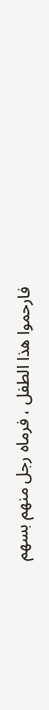فارحموا هذا الطفل ، فرماه رجل منهم بسهم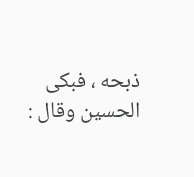ذبحه ، فبكى الحسين وقال :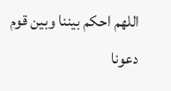اللهم احكم بيننا وبين قوم دعونا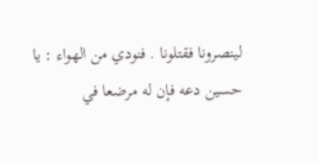لينصرونا فقتلونا . فنودي من الهواء : يا حسين دعه فإن له مرضعا في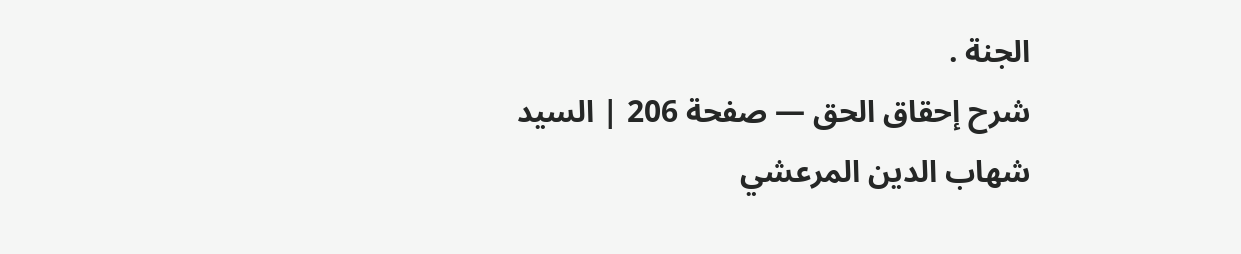الجنة .
شرح إحقاق الحق — صفحة 206 | السيد شهاب الدين المرعشي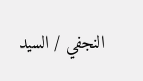النجفي / السيد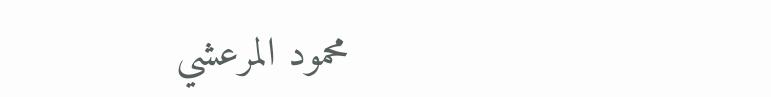محمود المرعشي